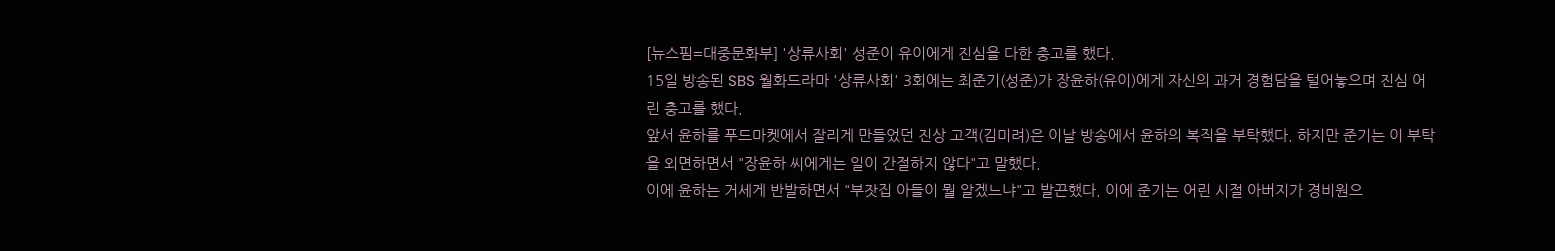[뉴스핌=대중문화부] '상류사회' 성준이 유이에게 진심을 다한 충고를 했다.
15일 방송된 SBS 월화드라마 '상류사회' 3회에는 최준기(성준)가 장윤하(유이)에게 자신의 과거 경험담을 털어놓으며 진심 어린 충고를 했다.
앞서 윤하를 푸드마켓에서 잘리게 만들었던 진상 고객(김미려)은 이날 방송에서 윤하의 복직을 부탁했다. 하지만 준기는 이 부탁을 외면하면서 "장윤하 씨에게는 일이 간절하지 않다"고 말했다.
이에 윤하는 거세게 반발하면서 "부잣집 아들이 뭘 알겠느냐"고 발끈했다. 이에 준기는 어린 시절 아버지가 경비원으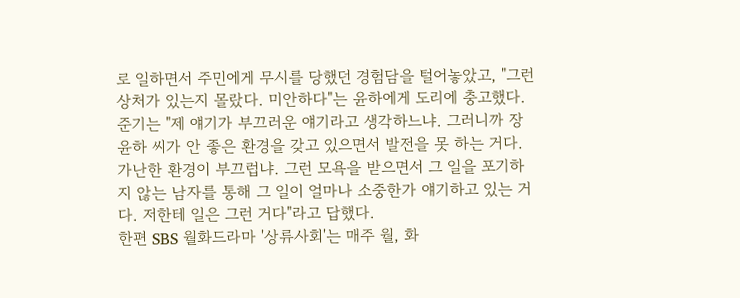로 일하면서 주민에게 무시를 당했던 경험담을 털어놓았고, "그런 상처가 있는지 몰랐다. 미안하다"는 윤하에게 도리에 충고했다.
준기는 "제 얘기가 부끄러운 얘기라고 생각하느냐. 그러니까 장윤하 씨가 안 좋은 환경을 갖고 있으면서 발전을 못 하는 거다. 가난한 환경이 부끄럽냐. 그런 모욕을 받으면서 그 일을 포기하지 않는 남자를 통해 그 일이 얼마나 소중한가 얘기하고 있는 거다. 저한테 일은 그런 거다"라고 답했다.
한편 SBS 월화드라마 '상류사회'는 매주 월, 화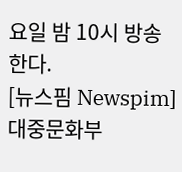요일 밤 10시 방송한다.
[뉴스핌 Newspim] 대중문화부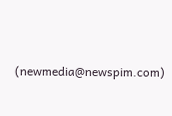(newmedia@newspim.com)